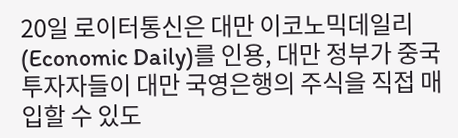20일 로이터통신은 대만 이코노믹데일리(Economic Daily)를 인용, 대만 정부가 중국 투자자들이 대만 국영은행의 주식을 직접 매입할 수 있도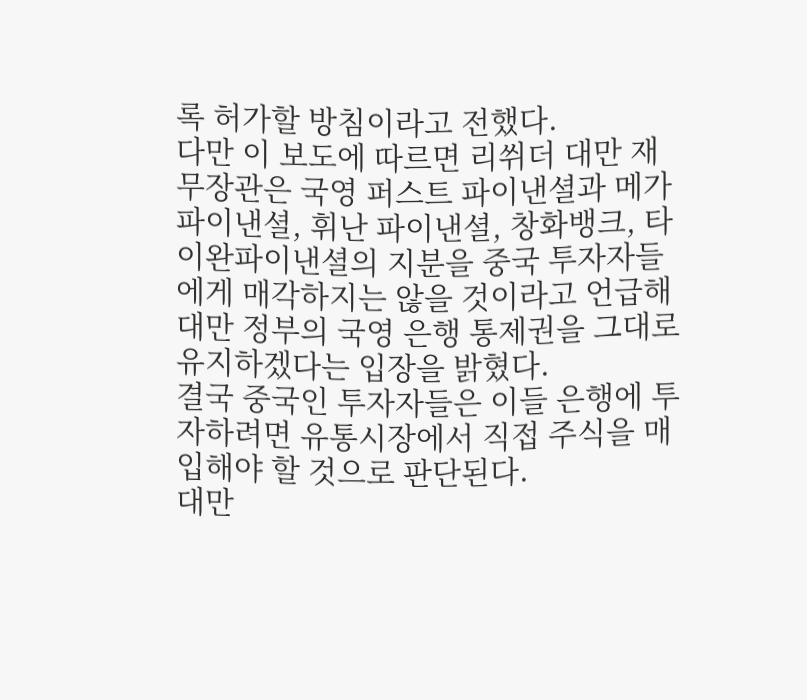록 허가할 방침이라고 전했다.
다만 이 보도에 따르면 리쒸더 대만 재무장관은 국영 퍼스트 파이낸셜과 메가 파이낸셜, 휘난 파이낸셜, 창화뱅크, 타이완파이낸셜의 지분을 중국 투자자들에게 매각하지는 않을 것이라고 언급해 대만 정부의 국영 은행 통제권을 그대로 유지하겠다는 입장을 밝혔다.
결국 중국인 투자자들은 이들 은행에 투자하려면 유통시장에서 직접 주식을 매입해야 할 것으로 판단된다.
대만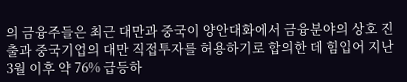의 금융주들은 최근 대만과 중국이 양안대화에서 금융분야의 상호 진출과 중국기업의 대만 직접투자를 허용하기로 합의한 데 힘입어 지난 3월 이후 약 76% 급등하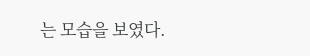는 모습을 보였다.